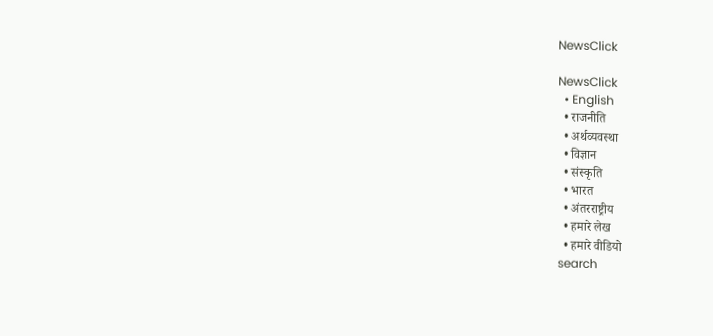NewsClick

NewsClick
  • English
  • राजनीति
  • अर्थव्यवस्था
  • विज्ञान
  • संस्कृति
  • भारत
  • अंतरराष्ट्रीय
  • हमारे लेख
  • हमारे वीडियो
search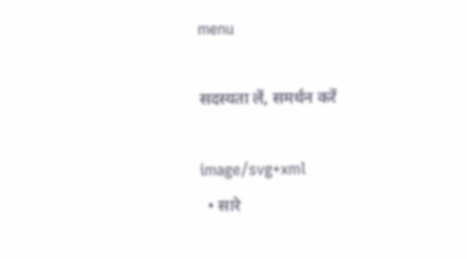menu

सदस्यता लें, समर्थन करें

image/svg+xml
  • सारे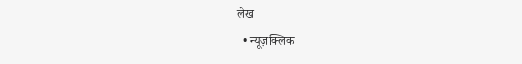लेख
  • न्यूज़क्लिक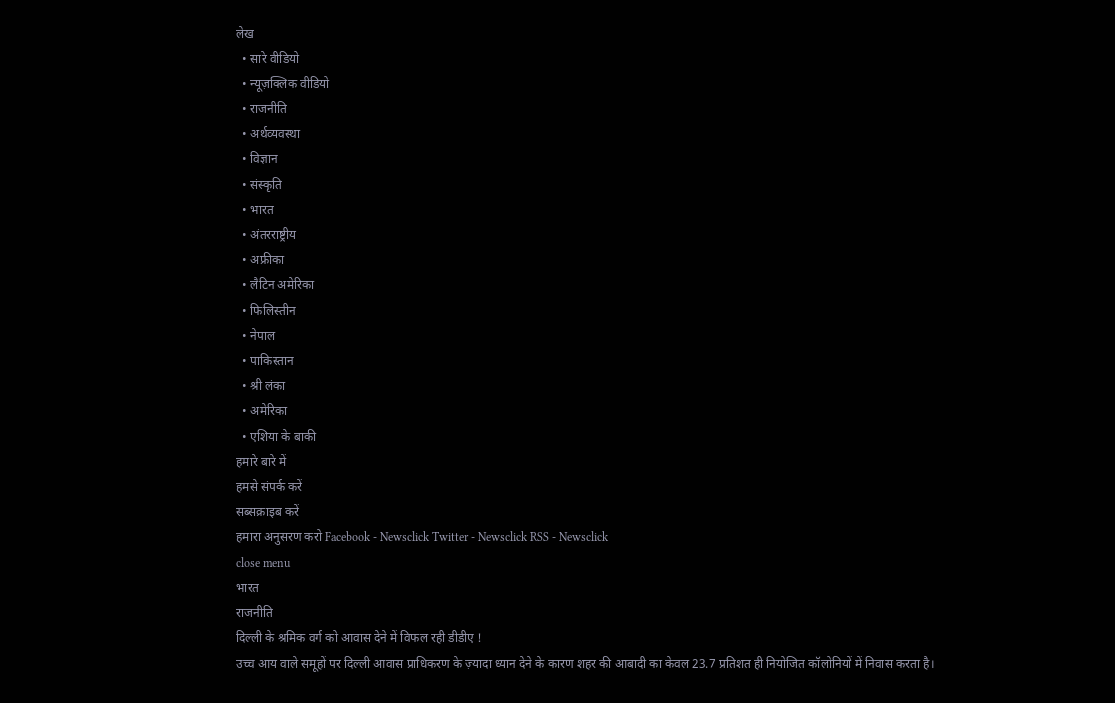लेख
  • सारे वीडियो
  • न्यूज़क्लिक वीडियो
  • राजनीति
  • अर्थव्यवस्था
  • विज्ञान
  • संस्कृति
  • भारत
  • अंतरराष्ट्रीय
  • अफ्रीका
  • लैटिन अमेरिका
  • फिलिस्तीन
  • नेपाल
  • पाकिस्तान
  • श्री लंका
  • अमेरिका
  • एशिया के बाकी
हमारे बारे में
हमसे संपर्क करें
सब्सक्राइब करें
हमारा अनुसरण करो Facebook - Newsclick Twitter - Newsclick RSS - Newsclick
close menu
भारत
राजनीति
दिल्ली के श्रमिक वर्ग को आवास देने में विफल रही डीडीए !
उच्च आय वाले समूहों पर दिल्ली आवास प्राधिकरण के ज़्यादा ध्यान देने के कारण शहर की आबादी का केवल 23.7 प्रतिशत ही नियोजित कॉलोनियों में निवास करता है।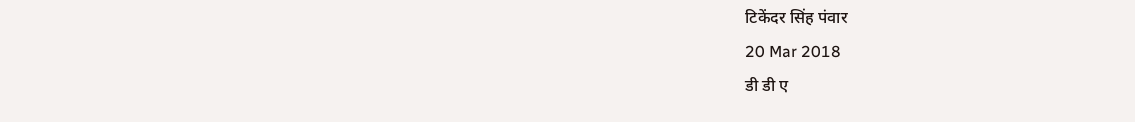टिकेंदर सिंह पंवार
20 Mar 2018
डी डी ए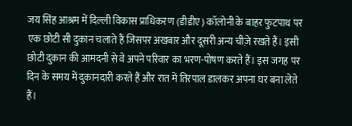जय सिंह आश्रम में दिल्ली विकास प्राधिकरण (डीडीए) कॉलोनी के बाहर फुटपाथ पर एक छोटी सी दुकान चलाते हैं जिसपर अखबार और दूसरी अन्य चीज़े रखते हैं। इसी छोटी दुकान की आमदनी से वे अपने परिवार का भरण-पोषण करते हैं। इस जगह पर दिन के समय में दुकानदारी करते हैं और रात में तिरपाल डालकर अपना घर बना लेते हैं।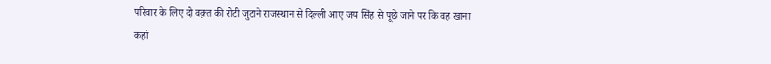परिवार के लिए दो वक़्त की रोटी जुटाने राजस्थान से दिल्ली आए जय सिंह से पूछे जाने पर कि वह खाना कहां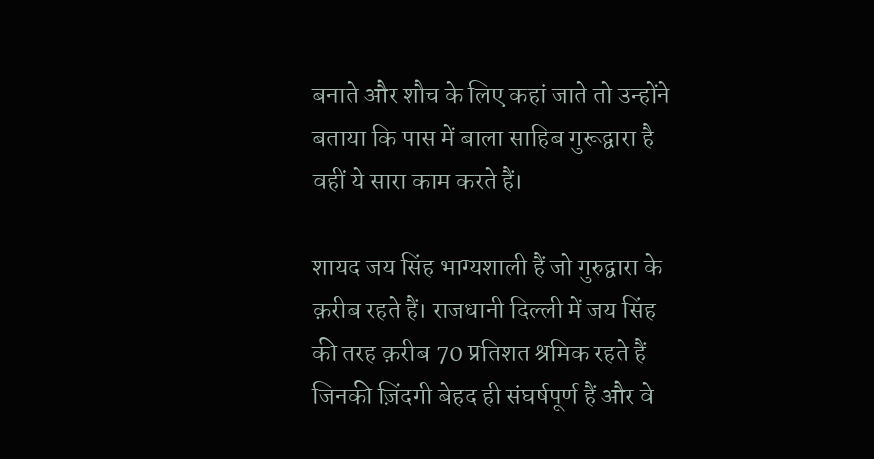बनाते और शौच के लिए कहां जाते तो उन्होंने बताया कि पास में बाला साहिब गुरूद्वारा है वहीं ये सारा काम करते हैं।

शायद जय सिंह भाग्यशाली हैं जो गुरुद्वारा के क़रीब रहते हैं। राजधानी दिल्ली में जय सिंह की तरह क़रीब 70 प्रतिशत श्रमिक रहते हैं जिनकी ज़िंदगी बेहद ही संघर्षपूर्ण हैं और वे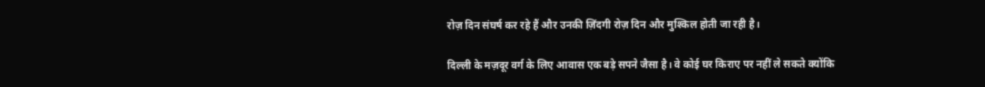रोज़ दिन संघर्ष कर रहे हैं और उनकी ज़िंदगी रोज़ दिन और मुश्किल होती जा रही है।

दिल्ली के मज़दूर वर्ग के लिए आवास एक बड़े सपने जैसा है। वे कोई घर किराए पर नहीं ले सकते क्योंकि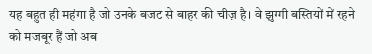यह बहुत ही महंगा है जो उनके बजट से बाहर की चीज़ है। वे झुग्गी बस्तियों में रहने को मजबूर हैं जो अब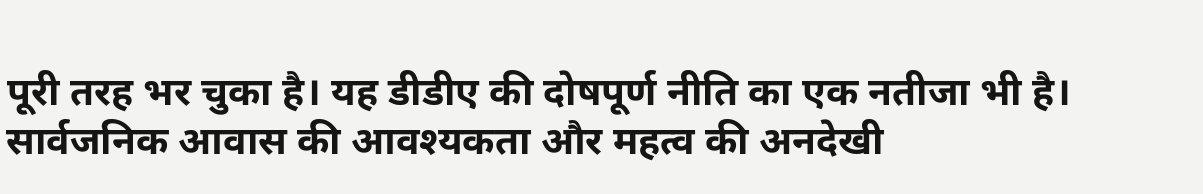पूरी तरह भर चुका है। यह डीडीए की दोषपूर्ण नीति का एक नतीजा भी है। सार्वजनिक आवास की आवश्यकता और महत्व की अनदेखी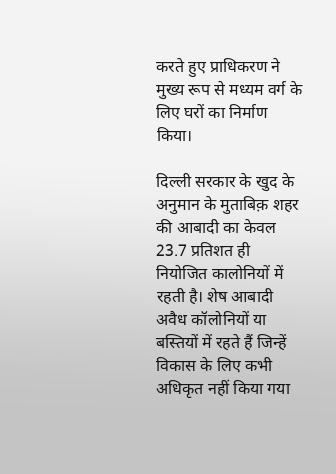करते हुए प्राधिकरण ने मुख्य रूप से मध्यम वर्ग के लिए घरों का निर्माण किया।

दिल्ली सरकार के खुद के अनुमान के मुताबिक़ शहर की आबादी का केवल 23.7 प्रतिशत ही नियोजित कालोनियों में रहती है। शेष आबादी अवैध कॉलोनियों या बस्तियों में रहते हैं जिन्हें विकास के लिए कभी अधिकृत नहीं किया गया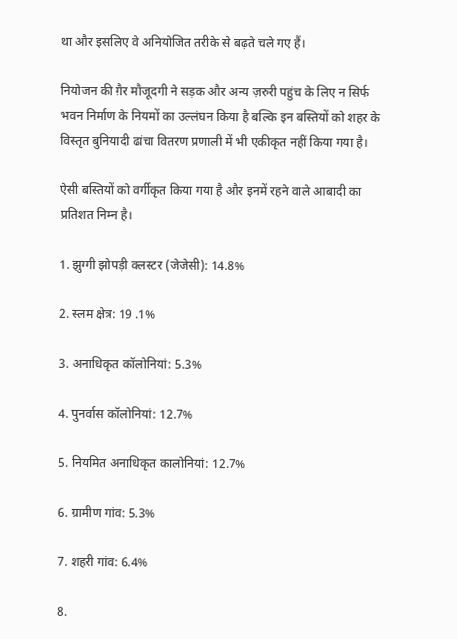था और इसलिए वे अनियोजित तरीके से बढ़ते चले गए हैं।

नियोजन की ग़ैर मौजूदगी ने सड़क और अन्य ज़रुरी पहुंच के लिए न सिर्फ भवन निर्माण के नियमों का उल्लंघन किया है बल्कि इन बस्तियों को शहर के विस्तृत बुनियादी ढांचा वितरण प्रणाली में भी एकीकृत नहीं किया गया है।

ऐसी बस्तियों को वर्गीकृत किया गया है और इनमें रहने वाले आबादी का प्रतिशत निम्न है।

1. झुग्गी झोपड़ी क्लस्टर (जेजेसी): 14.8%

2. स्लम क्षेत्र: 19 .1%

3. अनाधिकृत कॉलोनियां: 5.3%

4. पुनर्वास कॉलोनियां: 12.7%

5. नियमित अनाधिकृत कालोनियां: 12.7%

6. ग्रामीण गांव: 5.3%

7. शहरी गांव: 6.4%

8.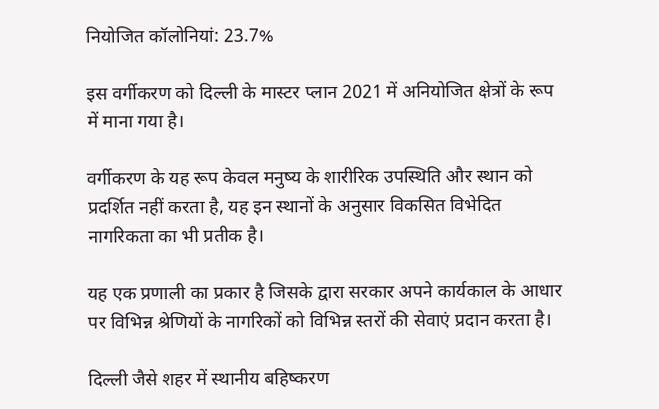नियोजित कॉलोनियां: 23.7%

इस वर्गीकरण को दिल्ली के मास्टर प्लान 2021 में अनियोजित क्षेत्रों के रूप में माना गया है।

वर्गीकरण के यह रूप केवल मनुष्य के शारीरिक उपस्थिति और स्थान को प्रदर्शित नहीं करता है, यह इन स्थानों के अनुसार विकसित विभेदित नागरिकता का भी प्रतीक है।

यह एक प्रणाली का प्रकार है जिसके द्वारा सरकार अपने कार्यकाल के आधार पर विभिन्न श्रेणियों के नागरिकों को विभिन्न स्तरों की सेवाएं प्रदान करता है।

दिल्ली जैसे शहर में स्थानीय बहिष्करण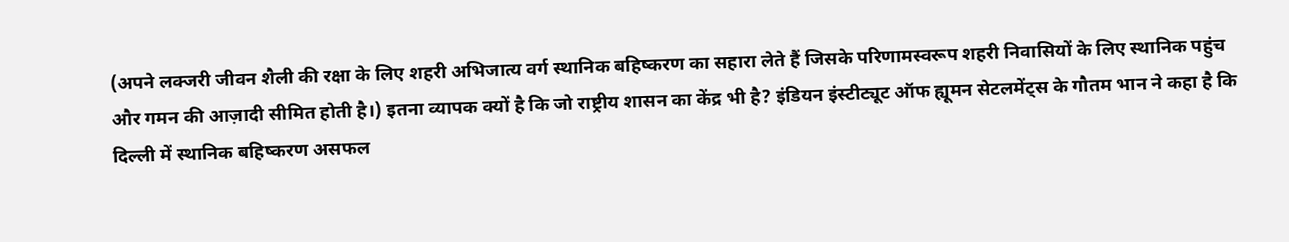(अपने लक्जरी जीवन शैली की रक्षा के लिए शहरी अभिजात्य वर्ग स्थानिक बहिष्करण का सहारा लेते हैं जिसके परिणामस्वरूप शहरी निवासियों के लिए स्थानिक पहुंच और गमन की आज़ादी सीमित होती है।) इतना व्यापक क्यों है कि जो राष्ट्रीय शासन का केंद्र भी है? इंडियन इंस्टीट्यूट ऑफ ह्यूमन सेटलमेंट्स के गौतम भान ने कहा है कि दिल्ली में स्थानिक बहिष्करण असफल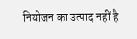नियोजन का उत्पाद नहीं है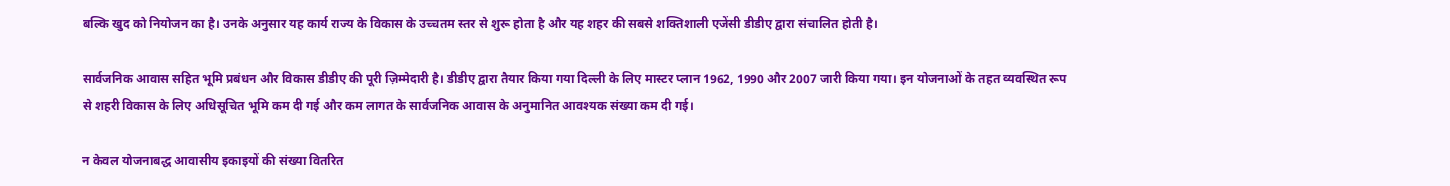बल्कि खुद को नियोजन का है। उनके अनुसार यह कार्य राज्य के विकास के उच्चतम स्तर से शुरू होता है और यह शहर की सबसे शक्तिशाली एजेंसी डीडीए द्वारा संचालित होती है।

सार्वजनिक आवास सहित भूमि प्रबंधन और विकास डीडीए की पूरी ज़िम्मेदारी है। डीडीए द्वारा तैयार किया गया दिल्ली के लिए मास्टर प्लान 1962, 1990 और 2007 जारी किया गया। इन योजनाओं के तहत व्यवस्थित रूप से शहरी विकास के लिए अधिसूचित भूमि कम दी गई और कम लागत के सार्वजनिक आवास के अनुमानित आवश्यक संख्या कम दी गई।

न केवल योजनाबद्ध आवासीय इकाइयों की संख्या वितरित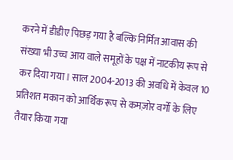करने में डीडीए पिछड़ गया है बल्कि निर्मित आवास की संख्या भी उच्च आय वाले समूहों के पक्ष में नाटकीय रूप से कर दिया गया। साल 2004-2013 की अवधि में केवल 10 प्रतिशत मकान को आर्थिक रूप से कमज़ोर वर्गों के लिए तैयार किया गया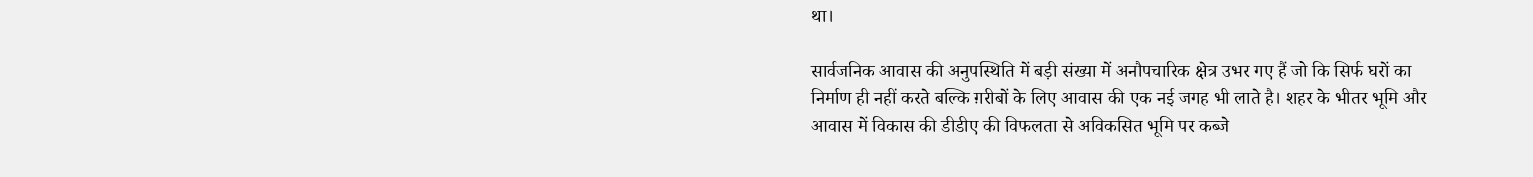था।

सार्वजनिक आवास की अनुपस्थिति में बड़ी संख्या में अनौपचारिक क्षेत्र उभर गए हैं जो कि सिर्फ घरों का निर्माण ही नहीं करते बल्कि ग़रीबों के लिए आवास की एक नई जगह भी लाते है। शहर के भीतर भूमि और आवास में विकास की डीडीए की विफलता से अविकसित भूमि पर कब्जे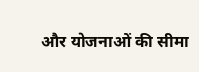और योजनाओं की सीमा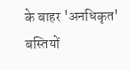के बाहर 'अनधिकृत' बस्तियों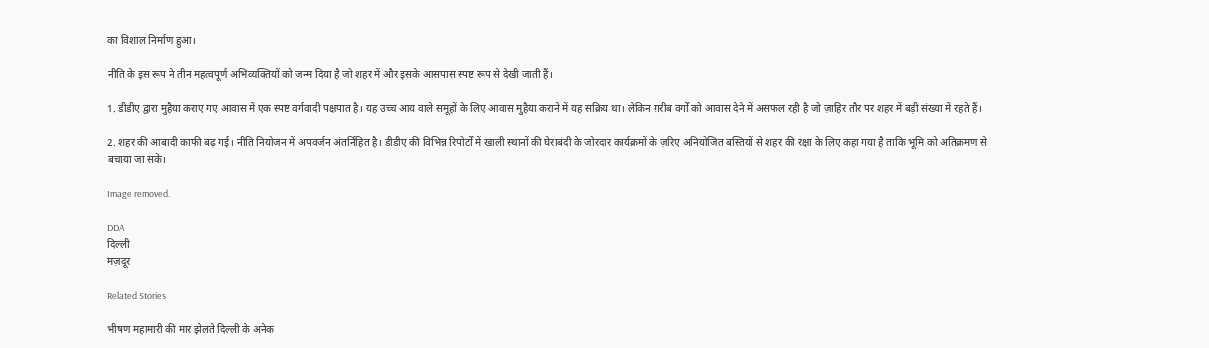का विशाल निर्माण हुआ।

नीति के इस रूप ने तीन महत्वपूर्ण अभिव्यक्तियों को जन्म दिया है जो शहर में और इसके आसपास स्पष्ट रूप से देखी जाती हैं।

1. डीडीए द्वारा मुहैया कराए गए आवास में एक स्पष्ट वर्गवादी पक्षपात है। यह उच्च आय वाले समूहों के लिए आवास मुहैया कराने में यह सक्रिय था। लेकिन ग़रीब वर्गों को आवास देने में असफल रही है जो ज़ाहिर तौर पर शहर में बड़ी संख्या में रहते हैं।

2. शहर की आबादी काफी बढ़ गई। नीति नियोजन में अपवर्जन अंतर्निहित है। डीडीए की विभिन्न रिपोर्टों में खाली स्थानों की घेराबंदी के जोरदार कार्यक्रमों के ज़रिए अनियोजित बस्तियों से शहर की रक्षा के लिए कहा गया है ताकि भूमि को अतिक्रमण से बचाया जा सके।

Image removed.

DDA
दिल्ली
मज़दूर

Related Stories

भीषण महामारी की मार झेलते दिल्ली के अनेक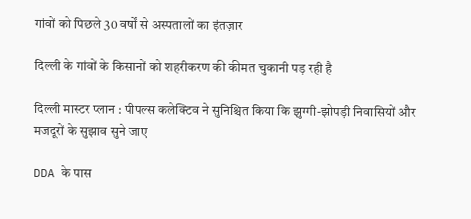गांवों को पिछले 30 वर्षों से अस्पतालों का इंतज़ार

दिल्ली के गांवों के किसानों को शहरीकरण की कीमत चुकानी पड़ रही है

दिल्ली मास्टर प्लान : पीपल्स कलेक्टिव ने सुनिश्चित किया कि झुग्गी-झोपड़ी निवासियों और मजदूरों के सुझाव सुने जाए

DDA के पास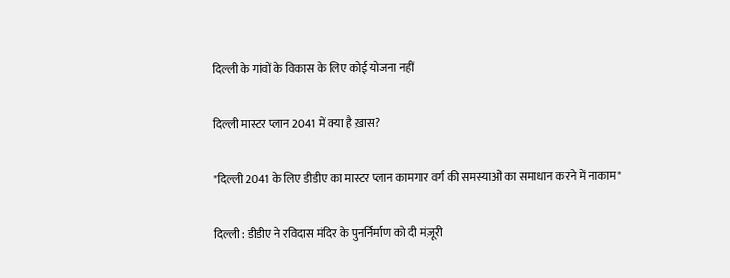दिल्ली के गांवों के विकास के लिए कोई योजना नहीं

दिल्ली मास्टर प्लान 2041 में क्या है ख़ास?

"दिल्ली 2041 के लिए डीडीए का मास्टर प्लान कामगार वर्ग की समस्याओं का समाधान करने में नाकाम"

दिल्ली : डीडीए ने रविदास मंदिर के पुनर्निर्माण को दी मंज़ूरी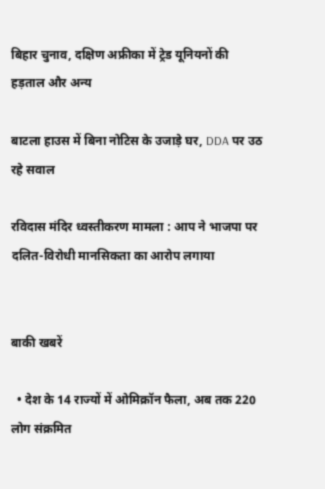बिहार चुनाव, दक्षिण अफ्रीका में ट्रेड यूनियनों की हड़ताल और अन्य

बाटला हाउस में बिना नोटिस के उजाड़े घर, DDA पर उठ रहे सवाल

रविदास मंदिर ध्वस्तीकरण मामला : आप ने भाजपा पर दलित-विरोधी मानसिकता का आरोप लगाया


बाकी खबरें

  • देश के 14 राज्यों में ओमिक्रॉन फैला, अब तक 220 लोग संक्रमित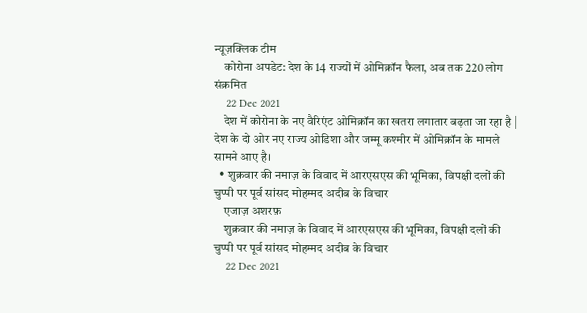न्यूज़क्लिक टीम
    कोरोना अपडेट: देश के 14 राज्यों में ओमिक्रॉन फैला, अब तक 220 लोग संक्रमित
    22 Dec 2021
    देश में कोरोना के नए वैरिएंट ओमिक्रॉन का खतरा लगातार बढ़ता जा रहा है | देश के दो ओर नए राज्य ओडिशा और जम्मू कश्मीर में ओमिक्रॉन के मामले सामने आए है।
  • शुक्रवार की नमाज़ के विवाद में आरएसएस की भूमिका, विपक्षी दलों की चुप्पी पर पूर्व सांसद मोहम्मद अदीब के विचार
    एजाज़ अशरफ़
    शुक्रवार की नमाज़ के विवाद में आरएसएस की भूमिका, विपक्षी दलों की चुप्पी पर पूर्व सांसद मोहम्मद अदीब के विचार
    22 Dec 2021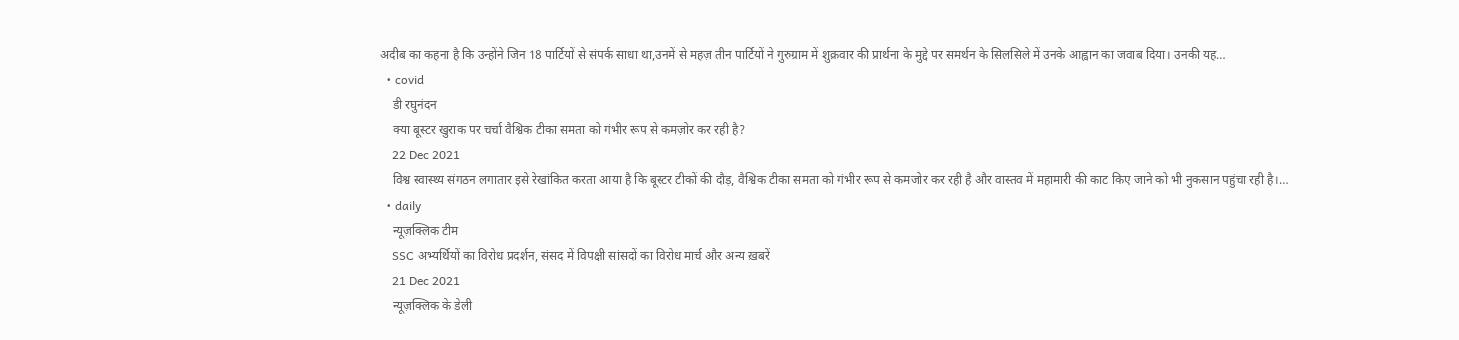अदीब का कहना है कि उन्होंने जिन 18 पार्टियों से संपर्क साधा था,उनमें से महज़ तीन पार्टियों ने गुरुग्राम में शुक्रवार की प्रार्थना के मुद्दे पर समर्थन के सिलसिले में उनके आह्वान का जवाब दिया। उनकी यह…
  • covid
    डी रघुनंदन
    क्या बूस्टर खुराक पर चर्चा वैश्विक टीका समता को गंभीर रूप से कमज़ोर कर रही है?
    22 Dec 2021
    विश्व स्वास्थ्य संगठन लगातार इसे रेखांकित करता आया है कि बूस्टर टीकों की दौड़, वैश्विक टीका समता को गंभीर रूप से कमजोर कर रही है और वास्तव में महामारी की काट किए जाने को भी नुकसान पहुंचा रही है।…
  • daily
    न्यूज़क्लिक टीम
    SSC अभ्यर्थियों का विरोध प्रदर्शन, संसद में विपक्षी सांसदों का विरोध मार्च और अन्य ख़बरें
    21 Dec 2021
    न्यूज़क्लिक के डेली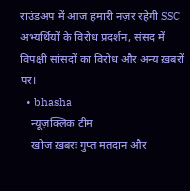राउंडअप में आज हमारी नज़र रहेगी SSC अभ्यर्थियों के विरोध प्रदर्शन, संसद में विपक्षी सांसदों का विरोध और अन्य ख़बरों पर।
  • bhasha
    न्यूज़क्लिक टीम
    खोज ख़बरः गुप्त मतदान और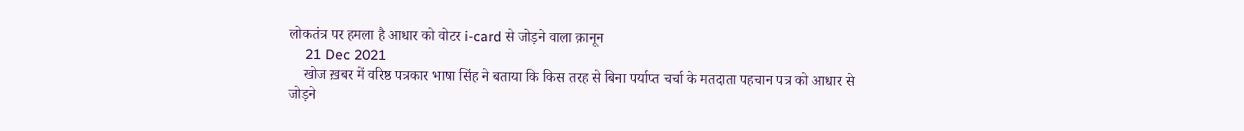लोकतंत्र पर हमला है आधार को वोटर i-card से जोड़ने वाला क़ानून
    21 Dec 2021
    खोज ख़बर में वरिष्ठ पत्रकार भाषा सिंह ने बताया कि किस तरह से बिना पर्याप्त चर्चा के मतदाता पहचान पत्र को आधार से जोड़ने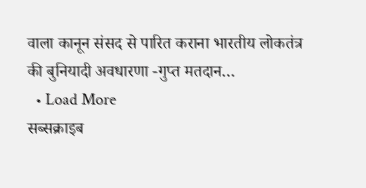वाला कानून संसद से पारित कराना भारतीय लोकतंत्र की बुनियादी अवधारणा -गुप्त मतदान…
  • Load More
सब्सक्राइब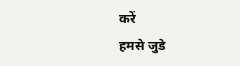करें
हमसे जुडे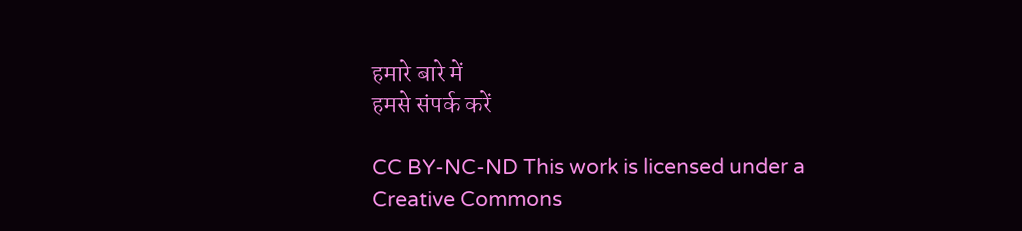हमारे बारे में
हमसे संपर्क करें

CC BY-NC-ND This work is licensed under a Creative Commons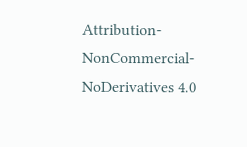Attribution-NonCommercial-NoDerivatives 4.0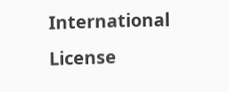International License